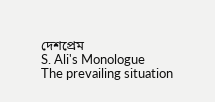দেশপ্রেম
S. Ali's Monologue
The prevailing situation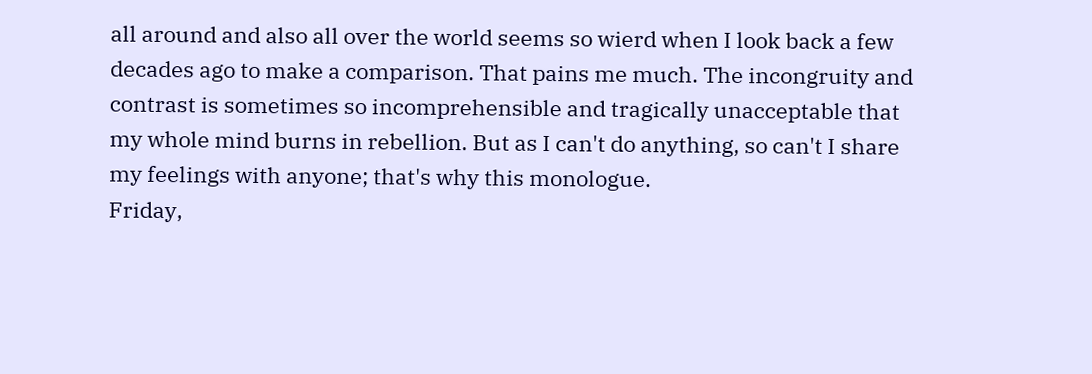all around and also all over the world seems so wierd when I look back a few decades ago to make a comparison. That pains me much. The incongruity and contrast is sometimes so incomprehensible and tragically unacceptable that my whole mind burns in rebellion. But as I can't do anything, so can't I share my feelings with anyone; that's why this monologue.
Friday,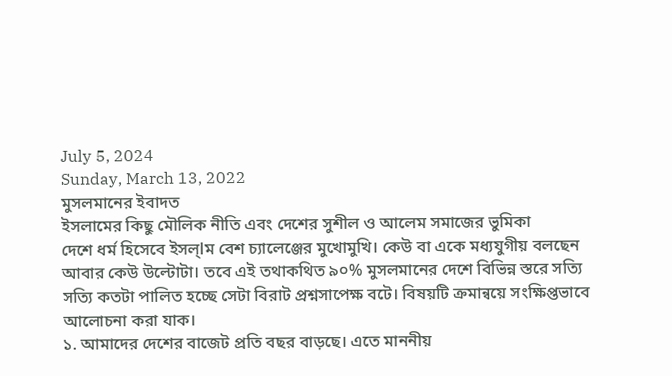July 5, 2024
Sunday, March 13, 2022
মুসলমানের ইবাদত
ইসলামের কিছু মৌলিক নীতি এবং দেশের সুশীল ও আলেম সমাজের ভুমিকা
দেশে ধর্ম হিসেবে ইসল্lম বেশ চ্যালেঞ্জের মুখোমুখি। কেউ বা একে মধ্যযুগীয় বলছেন আবার কেউ উল্টোটা। তবে এই তথাকথিত ৯০% মুসলমানের দেশে বিভিন্ন স্তরে সত্যি সত্যি কতটা পালিত হচ্ছে সেটা বিরাট প্রশ্নসাপেক্ষ বটে। বিষয়টি ক্রমান্বয়ে সংক্ষিপ্তভাবে আলোচনা করা যাক।
১. আমাদের দেশের বাজেট প্রতি বছর বাড়ছে। এতে মাননীয়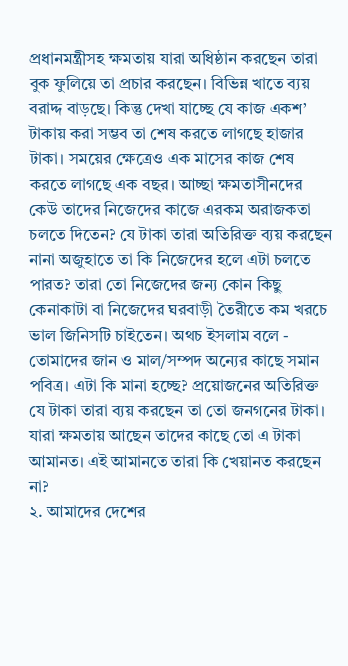প্রধানমন্ত্রীসহ ক্ষমতায় যারা অধিষ্ঠান করছেন তারা বুক ফুলিয়ে তা প্রচার করছেন। বিভিন্ন খাতে ব্যয় বরাদ্দ বাড়ছে। কিন্তু দেখা যাচ্ছে যে কাজ একশ’ টাকায় করা সম্ভব তা শেষ করতে লাগছে হাজার টাকা। সময়ের ক্ষেত্রেও এক মাসের কাজ শেষ করতে লাগছে এক বছর। আচ্ছা ক্ষমতাসীনদের কেউ তাদের নিজেদের কাজে এরকম অরাজকতা চলতে দিতেন? যে টাকা তারা অতিরিক্ত ব্যয় করছেন নানা অজুহাতে তা কি নিজেদের হলে এটা চলতে পারত? তারা তো নিজেদের জন্য কোন কিছু কেনাকাটা বা নিজেদের ঘরবাড়ী তৈরীতে কম খরচে ভাল জিনিসটি চাইতেন। অথচ ইসলাম বলে - তোমাদের জান ও মাল/সম্পদ অন্যের কাছে সমান পবিত্র। এটা কি মানা হচ্ছে? প্রয়োজনের অতিরিক্ত যে টাকা তারা ব্যয় করছেন তা তো জনগনের টাকা। যারা ক্ষমতায় আছেন তাদের কাছে তো এ টাকা আমানত। এই আমানতে তারা কি খেয়ানত করছেন না?
২. আমাদের দেশের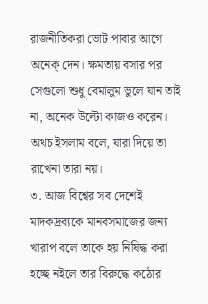রাজনীতিকরা ভোট পাবার আগে অনেক্ দেন। ক্ষমতায় বসার পর সেগুলো শুধু বেমালুম ভুলে যান তাই না, অনেক উল্টো কাজও করেন। অথচ ইসলাম বলে, যারা দিয়ে তা রাখেনা তারা নয়।
৩. আজ বিশ্বের সব দেশেই মাদকদ্রব্যকে মানবসমাজের জন্য খারাপ বলে তাকে হয় নিষিদ্ধ করা হচ্ছে নইলে তার বিরুদ্ধে কঠোর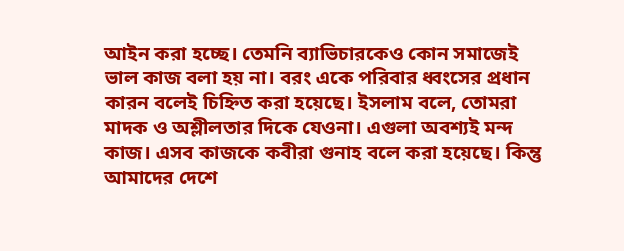আইন করা হচ্ছে। তেমনি ব্যাভিচারকেও কোন সমাজেই ভাল কাজ বলা হয় না। বরং একে পরিবার ধ্বংসের প্রধান কারন বলেই চিহ্নিত করা হয়েছে। ইসলাম বলে, তোমরা মাদক ও অশ্লীলতার দিকে যেওনা। এগুলা অবশ্যই মন্দ কাজ। এসব কাজকে কবীরা গুনাহ বলে করা হয়েছে। কিন্তু আমাদের দেশে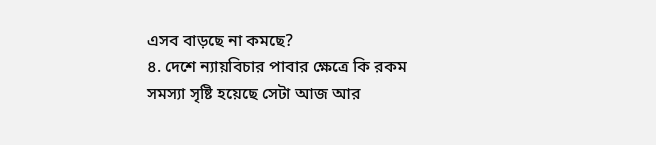এসব বাড়ছে না কমছে?
৪. দেশে ন্যায়বিচার পাবার ক্ষেত্রে কি রকম সমস্যা সৃষ্টি হয়েছে সেটা আজ আর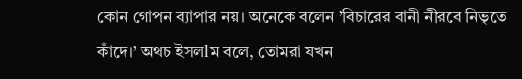কোন গোপন ব্যাপার নয়। অনেকে বলেন ’বিচারের বানী নীরবে নিভৃতে কাঁদে।’ অথচ ইসলlম বলে, তোমরা যখন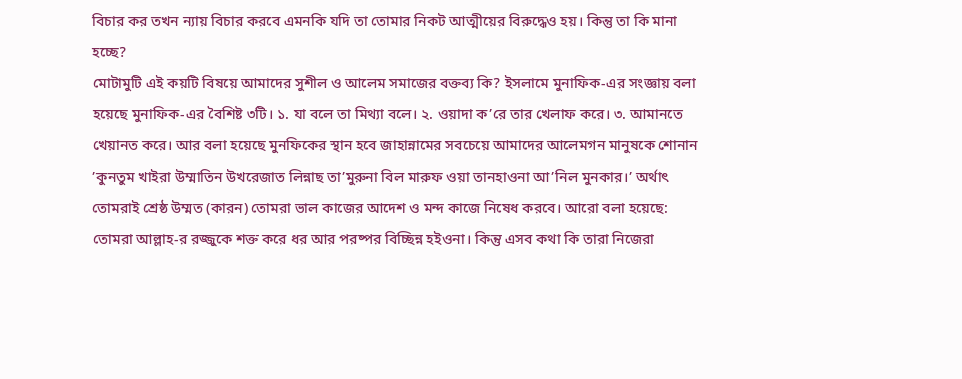বিচার কর তখন ন্যায় বিচার করবে এমনকি যদি তা তোমার নিকট আত্মীয়ের বিরুদ্ধেও হয়। কিন্তু তা কি মানা হচ্ছে?
মোটামুটি এই কয়টি বিষয়ে আমাদের সুশীল ও আলেম সমাজের বক্তব্য কি? ইসলামে মুনাফিক-এর সংজ্ঞায় বলা হয়েছে মুনাফিক-এর বৈশিষ্ট ৩টি। ১. যা বলে তা মিথ্যা বলে। ২. ওয়াদা ক’রে তার খেলাফ করে। ৩. আমানতে খেয়ানত করে। আর বলা হয়েছে মুনফিকের স্থান হবে জাহান্নামের সবচেয়ে আমাদের আলেমগন মানুষকে শোনান ’কুনতুম খাইরা উম্মাতিন উখরেজাত লিন্নাছ তা’মুরুনা বিল মারুফ ওয়া তানহাওনা আ’নিল মুনকার।’ অর্থাৎ তোমরাই শ্রেষ্ঠ উম্মত (কারন) তোমরা ভাল কাজের আদেশ ও মন্দ কাজে নিষেধ করবে। আরো বলা হয়েছে: তোমরা আল্লাহ-র রজ্জুকে শক্ত করে ধর আর পরষ্পর বিচ্ছিন্ন হইওনা। কিন্তু এসব কথা কি তারা নিজেরা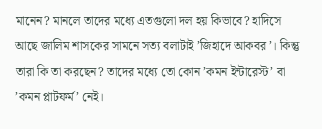মানেন? মানলে তাদের মধ্যে এতগুলো দল হয় কিভাবে? হাদিসে আছে জালিম শাসকের সামনে সত্য বলাটাই ’জিহাদে আকবর’। কিন্তু তারা কি তা করছেন? তাদের মধ্যে তো কোন ’কমন ইন্টারেস্ট’ বা ’কমন প্লাটফর্ম’ নেই।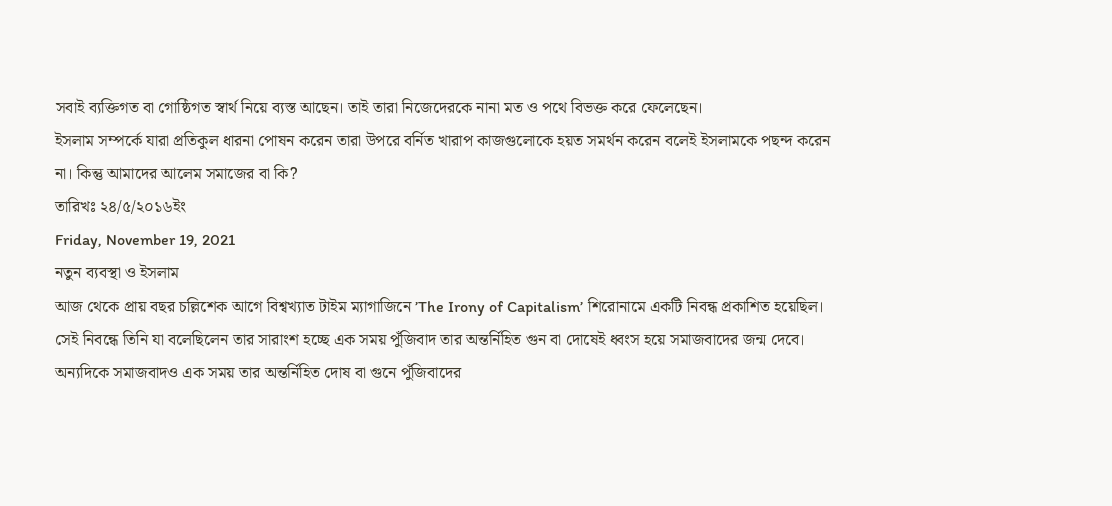সবাই ব্যক্তিগত বা গোষ্ঠিগত স্বার্থ নিয়ে ব্যস্ত আছেন। তাই তারা নিজেদেরকে নানা মত ও পথে বিভক্ত করে ফেলেছেন।
ইসলাম সম্পর্কে যারা প্রতিকুল ধারনা পোষন করেন তারা উপরে বর্নিত খারাপ কাজগুলোকে হয়ত সমর্থন করেন বলেই ইসলামকে পছন্দ করেন না। কিন্তু আমাদের আলেম সমাজের বা কি?
তারিখঃ ২৪/৫/২০১৬ইং
Friday, November 19, 2021
নতুন ব্যবস্থা ও ইসলাম
আজ থেকে প্রায় বছর চল্লিশেক আগে বিশ্বখ্যাত টাইম ম্যাগাজিনে ’The Irony of Capitalism’ শিরোনামে একটি নিবন্ধ প্রকাশিত হয়েছিল। সেই নিবন্ধে তিনি যা বলেছিলেন তার সারাংশ হচ্ছে এক সময় পুঁজিবাদ তার অন্তর্নিহিত গুন বা দোষেই ধ্বংস হয়ে সমাজবাদের জন্ম দেবে। অন্যদিকে সমাজবাদও এক সময় তার অন্তর্নিহিত দোষ বা গুনে পুঁজিবাদের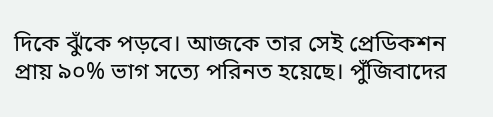দিকে ঝুঁকে পড়বে। আজকে তার সেই প্রেডিকশন প্রায় ৯০% ভাগ সত্যে পরিনত হয়েছে। পুঁজিবাদের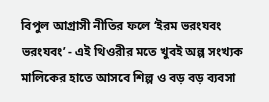বিপুল আগ্রাসী নীতির ফলে ‘ইরম ভরংযবং ভরংযবং’ - এই থিওরীর মতে খুবই অল্প সংখ্যক মালিকের হাতে আসবে শিল্প ও বড় বড় ব্যবসা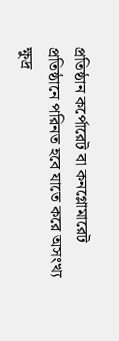প্রতিষ্ঠান কর্পোরেট বা কনগ্লোমারেট প্রতিষ্ঠানে পরিনত হবে যাতে করে অসংখ্য ক্ষুদ্র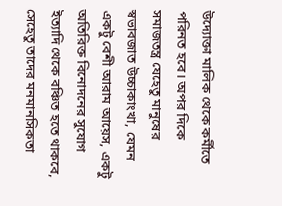উদ্যোক্তা মালিক থেকে কর্মীতে পরিনত হবে। অপর দিকে সমাজতন্ত্র যেহেতু মানুষের স্বভাবজাত উচ্চাকাংখা, যেমন একটু বেশী আরাম আয়েস, একটু অতিরিক্ত বিনোদনের সুযোগ ইত্যাদি থেকে বঞ্চিত হতে থাকবে, সেহেতু তাদের মনমানসিকতা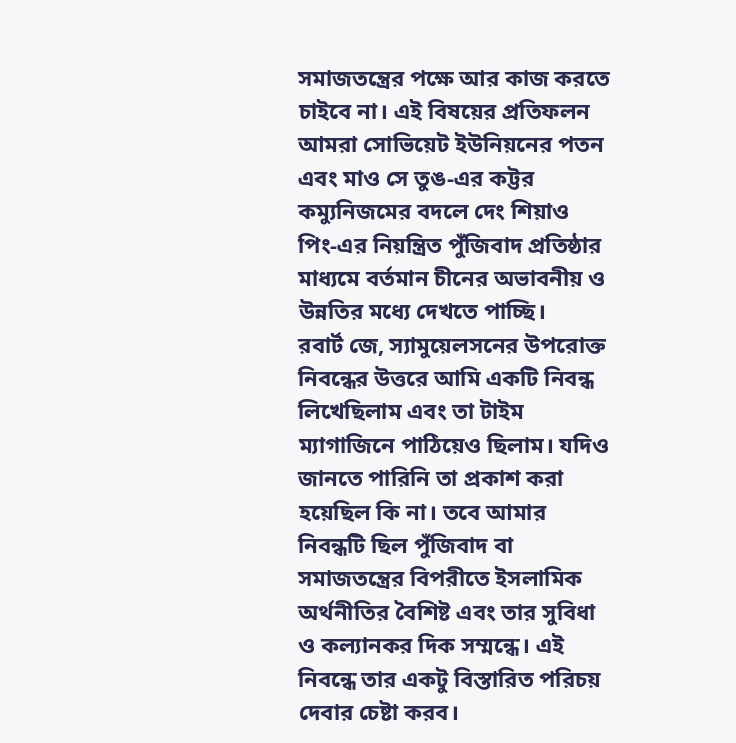সমাজতন্ত্রের পক্ষে আর কাজ করতে চাইবে না। এই বিষয়ের প্রতিফলন আমরা সোভিয়েট ইউনিয়নের পতন এবং মাও সে তুঙ-এর কট্টর কম্যুনিজমের বদলে দেং শিয়াও পিং-এর নিয়ন্ত্রিত পুঁজিবাদ প্রতিষ্ঠার মাধ্যমে বর্তমান চীনের অভাবনীয় ও উন্নতির মধ্যে দেখতে পাচ্ছি।
রবার্ট জে, স্যামুয়েলসনের উপরোক্ত নিবন্ধের উত্তরে আমি একটি নিবন্ধ লিখেছিলাম এবং তা টাইম ম্যাগাজিনে পাঠিয়েও ছিলাম। যদিও জানতে পারিনি তা প্রকাশ করা হয়েছিল কি না। তবে আমার নিবন্ধটি ছিল পুঁজিবাদ বা সমাজতন্ত্রের বিপরীতে ইসলামিক অর্থনীতির বৈশিষ্ট এবং তার সুবিধা ও কল্যানকর দিক সম্মন্ধে। এই নিবন্ধে তার একটু বিস্তারিত পরিচয় দেবার চেষ্টা করব।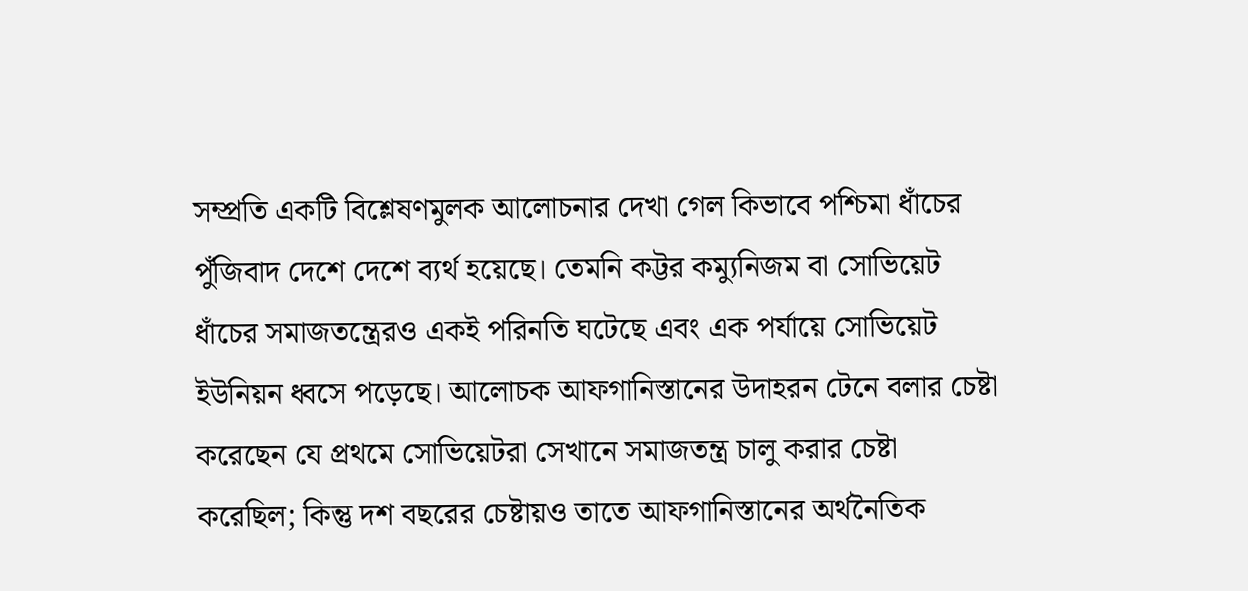সম্প্রতি একটি বিশ্লেষণমুলক আলোচনার দেখা গেল কিভাবে পশ্চিমা ধাঁচের পুঁজিবাদ দেশে দেশে ব্যর্থ হয়েছে। তেমনি কট্টর কম্যুনিজম বা সোভিয়েট ধাঁচের সমাজতন্ত্রেরও একই পরিনতি ঘটেছে এবং এক পর্যায়ে সোভিয়েট ইউনিয়ন ধ্বসে পড়েছে। আলোচক আফগানিস্তানের উদাহরন টেনে বলার চেষ্টা করেছেন যে প্রথমে সোভিয়েটরা সেখানে সমাজতন্ত্র চালু করার চেষ্টা করেছিল; কিন্তু দশ বছরের চেষ্টায়ও তাতে আফগানিস্তানের অর্থনৈতিক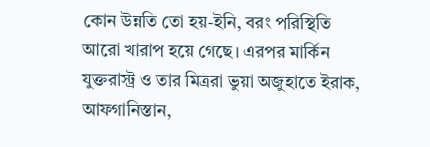কোন উন্নতি তো হয়-ইনি, বরং পরিস্থিতি আরো খারাপ হয়ে গেছে। এরপর মার্কিন যুক্তরাস্ট্র ও তার মিত্ররা ভুয়া অজুহাতে ইরাক, আফগানিস্তান,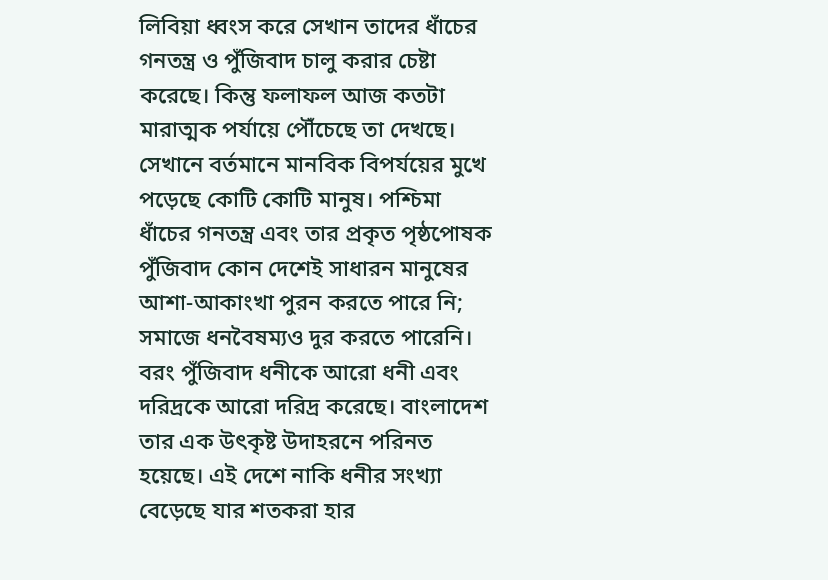লিবিয়া ধ্বংস করে সেখান তাদের ধাঁচের গনতন্ত্র ও পুঁজিবাদ চালু করার চেষ্টা করেছে। কিন্তু ফলাফল আজ কতটা মারাত্মক পর্যায়ে পৌঁচেছে তা দেখছে। সেখানে বর্তমানে মানবিক বিপর্যয়ের মুখে পড়েছে কোটি কোটি মানুষ। পশ্চিমা ধাঁচের গনতন্ত্র এবং তার প্রকৃত পৃষ্ঠপোষক পুঁজিবাদ কোন দেশেই সাধারন মানুষের আশা-আকাংখা পুরন করতে পারে নি; সমাজে ধনবৈষম্যও দুর করতে পারেনি। বরং পুঁজিবাদ ধনীকে আরো ধনী এবং দরিদ্রকে আরো দরিদ্র করেছে। বাংলাদেশ তার এক উৎকৃষ্ট উদাহরনে পরিনত হয়েছে। এই দেশে নাকি ধনীর সংখ্যা বেড়েছে যার শতকরা হার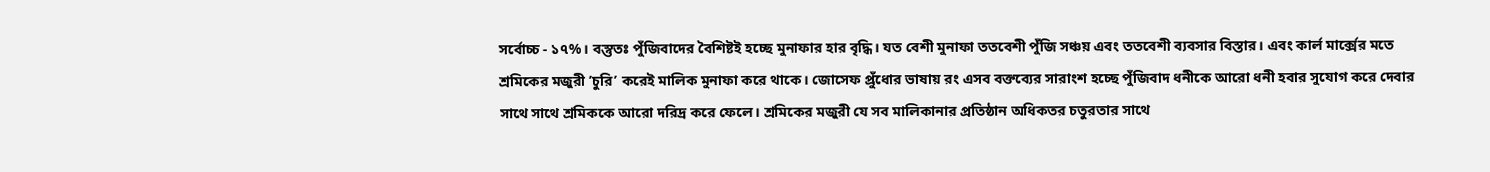সর্বোচ্চ - ১৭%। বস্তুতঃ পুঁজিবাদের বৈশিষ্টই হচ্ছে মুনাফার হার বৃদ্ধি। যত বেশী মুনাফা ততবেশী পুঁজি সঞ্চয় এবং ততবেশী ব্যবসার বিস্তার। এবং কার্ল মার্ক্সের মতে শ্রমিকের মজুরী ’চুরি’ করেই মালিক মুনাফা করে থাকে। জোসেফ প্রুঁধোর ভাষায় রং এসব বক্তব্যের সারাংশ হচ্ছে পুঁজিবাদ ধনীকে আরো ধনী হবার সুযোগ করে দেবার সাথে সাথে শ্রমিককে আরো দরিদ্র করে ফেলে। শ্রমিকের মজুরী যে সব মালিকানার প্রতিষ্ঠান অধিকতর চতুরতার সাথে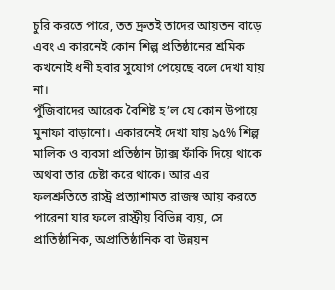চুরি করতে পারে, তত দ্রুতই তাদের আয়তন বাড়ে এবং এ কারনেই কোন শিল্প প্রতিষ্ঠানের শ্রমিক কখনোই ধনী হবার সুযোগ পেয়েছে বলে দেখা যায় না।
পুঁজিবাদের আরেক বৈশিষ্ট হ’ল যে কোন উপায়ে মুনাফা বাড়ানো। একারনেই দেখা যায় ৯৫% শিল্প মালিক ও ব্যবসা প্রতিষ্ঠান ট্যাক্স ফাঁকি দিয়ে থাকে অথবা তার চেষ্টা করে থাকে। আর এর ফলশ্রুতিতে রাস্ট্র প্রত্যাশামত রাজস্ব আয় করতে পারেনা যার ফলে রাস্ট্রীয় বিভিন্ন ব্যয়, সে প্রাতিষ্ঠানিক, অপ্রাতিষ্ঠানিক বা উন্নয়ন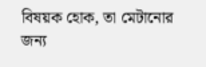বিষয়ক হোক, তা মেটানোর জন্য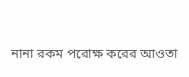নানা রকম পরোক্ষ করের আওতা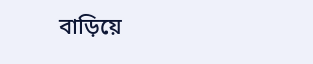বাড়িয়ে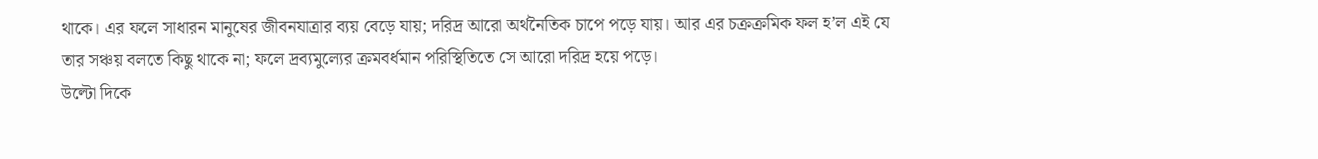থাকে। এর ফলে সাধারন মানুষের জীবনযাত্রার ব্যয় বেড়ে যায়; দরিদ্র আরো অর্থনৈতিক চাপে পড়ে যায়। আর এর চক্রক্রমিক ফল হ’ল এই যে তার সঞ্চয় বলতে কিছু থাকে না; ফলে দ্রব্যমুল্যের ক্রমবর্ধমান পরিস্থিতিতে সে আরো দরিদ্র হয়ে পড়ে।
উল্টো দিকে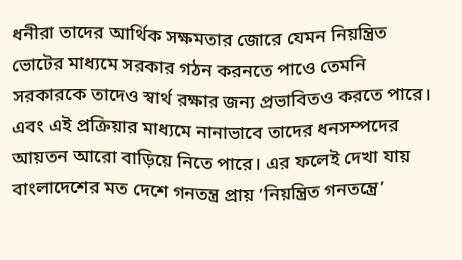ধনীরা তাদের আর্থিক সক্ষমতার জোরে যেমন নিয়ন্ত্রিত ভোটের মাধ্যমে সরকার গঠন করনতে পাওে তেমনি সরকারকে তাদেও স্বার্থ রক্ষার জন্য প্রভাবিতও করতে পারে। এবং এই প্রক্রিয়ার মাধ্যমে নানাভাবে তাদের ধনসম্পদের আয়তন আরো বাড়িয়ে নিতে পারে। এর ফলেই দেখা যায় বাংলাদেশের মত দেশে গনতন্ত্র প্রায় ’নিয়ন্ত্রিত গনতন্ত্রে’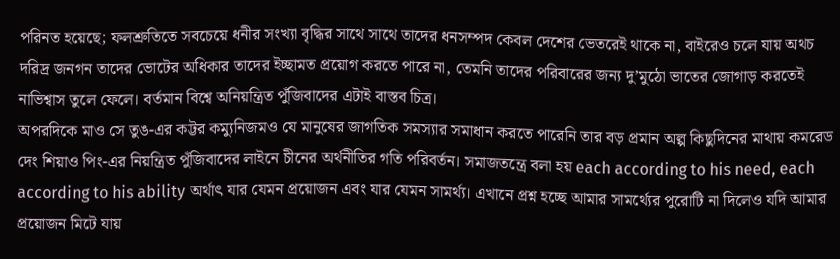পরিনত হয়েছে; ফলশ্রুতিতে সবচেয়ে ধনীর সংখ্যা বৃদ্ধির সাথে সাথে তাদের ধনসম্পদ কেবল দেশের ভেতরেই থাকে না, বাইরেও চলে যায় অথচ দরিদ্র জনগন তাদের ভোটের অধিকার তাদের ইচ্ছামত প্রয়োগ করতে পারে না, তেমনি তাদের পরিবারের জন্য দু’মুঠো ভাতের জোগাড় করতেই নাভিশ্বাস তুলে ফেলে। বর্তমান বিশ্বে অনিয়ন্ত্রিত পুঁজিবাদের এটাই বাস্তব চিত্র।
অপরদিকে মাও সে তুঙ-এর কট্টর কম্যুনিজমও যে মানুষের জাগতিক সমস্যার সমাধান করতে পারেনি তার বড় প্রমান অল্প কিছুদিনের মাথায় কমরেড দেং শিয়াও পিং-এর নিয়ন্ত্রিত পুঁজিবাদের লাইনে চীনের অর্থনীতির গতি পরিবর্তন। সমাজতন্ত্রে বলা হয় each according to his need, each according to his ability অর্থাৎ যার যেমন প্রয়োজন এবং যার যেমন সামর্থ্য। এখানে প্রশ্ন হচ্ছে আমার সামর্থ্যের পুরোটি না দিলেও যদি আমার প্রয়োজন মিটে যায়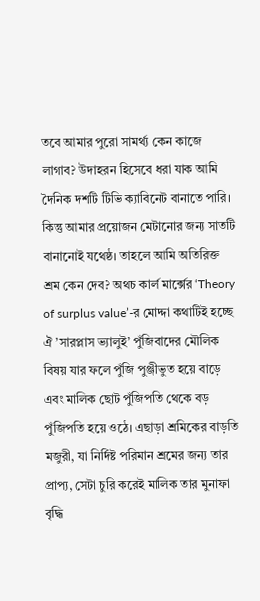তবে আমার পুরো সামর্থ্য কেন কাজে লাগাব? উদাহরন হিসেবে ধরা যাক আমি দৈনিক দশটি টিভি ক্যাবিনেট বানাতে পারি। কিন্তু আমার প্রয়োজন মেটানোর জন্য সাতটি বানানোই যথেষ্ঠ। তাহলে আমি অতিরিক্ত শ্রম কেন দেব? অথচ কার্ল মার্ক্সের ‘Theory of surplus value’-র মোদ্দা কথাটিই হচ্ছে ঐ ’সারপ্লাস ভ্যালুই’ পুঁজিবাদের মৌলিক বিষয় যার ফলে পুঁজি পুঞ্জীভুত হয়ে বাড়ে এবং মালিক ছোট পুঁজিপতি থেকে বড় পুঁজিপতি হয়ে ওঠে। এছাড়া শ্রমিকের বাড়তি মজুরী, যা নির্দিষ্ট পরিমান শ্রমের জন্য তার প্রাপ্য, সেটা চুরি করেই মালিক তার মুনাফা বৃদ্ধি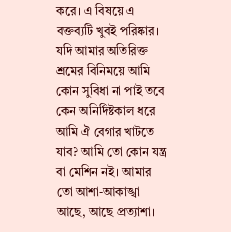করে। এ বিষয়ে এ বক্তব্যটি খুবই পরিষ্কার। যদি আমার অতিরিক্ত শ্রমের বিনিময়ে আমি কোন সুবিধা না পাই তবে কেন অনির্দিষ্টকাল ধরে আমি ঐ বেগার খাটতে যাব? আমি তো কোন যন্ত্র বা মেশিন নই। আমার তো আশা-আকাঙ্খা আছে, আছে প্রত্যাশা।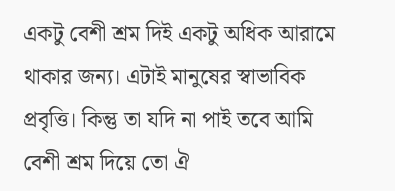একটু বেশী শ্রম দিই একটু অধিক আরামে থাকার জন্য। এটাই মানুষের স্বাভাবিক প্রবৃত্তি। কিন্তু তা যদি না পাই তবে আমি বেশী শ্রম দিয়ে তো ঐ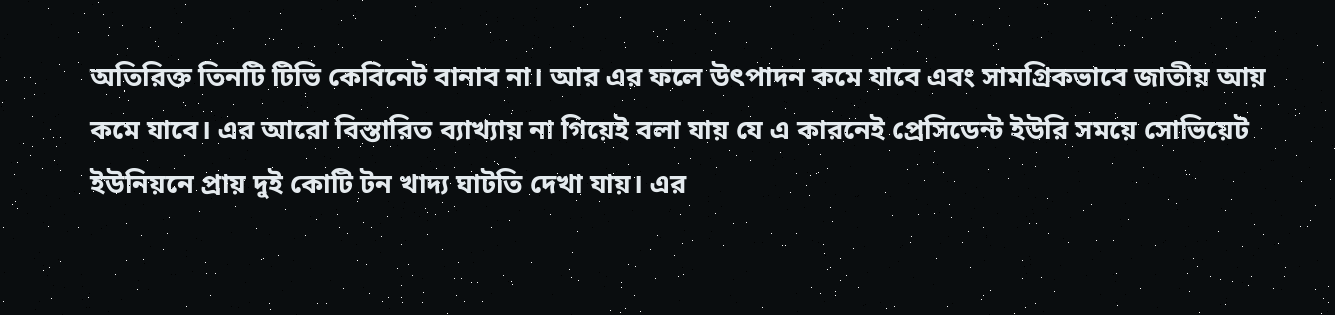অতিরিক্ত তিনটি টিভি কেবিনেট বানাব না। আর এর ফলে উৎপাদন কমে যাবে এবং সামগ্রিকভাবে জাতীয় আয় কমে যাবে। এর আরো বিস্তারিত ব্যাখ্যায় না গিয়েই বলা যায় যে এ কারনেই প্রেসিডেন্ট ইউরি সময়ে সোভিয়েট ইউনিয়নে প্রায় দুই কোটি টন খাদ্য ঘাটতি দেখা যায়। এর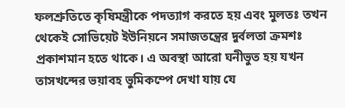ফলশ্রুতিতে কৃষিমন্ত্রীকে পদত্যাগ করতে হয় এবং মুলতঃ তখন থেকেই সোভিয়েট ইউনিয়নে সমাজতন্ত্রের দুর্বলতা ক্রমশঃ প্রকাশমান হতে থাকে। এ অবস্থা আরো ঘনীভুত হয় যখন তাসখন্দের ভয়াবহ ভুমিকম্পে দেখা যায় যে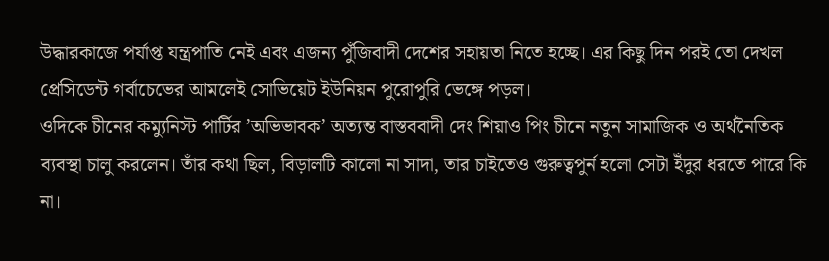উদ্ধারকাজে পর্যাপ্ত যন্ত্রপাতি নেই এবং এজন্য পুঁজিবাদী দেশের সহায়তা নিতে হচ্ছে। এর কিছু দিন পরই তো দেখল প্রেসিডেন্ট গর্বাচেভের আমলেই সোভিয়েট ইউনিয়ন পুরোপুরি ভেঙ্গে পড়ল।
ওদিকে চীনের কম্যুনিস্ট পার্টির ’অভিভাবক’ অত্যন্ত বাস্তববাদী দেং শিয়াও পিং চীনে নতুন সামাজিক ও অর্থনৈতিক ব্যবস্থা চালু করলেন। তাঁর কথা ছিল, বিড়ালটি কালো না সাদা, তার চাইতেও গুরুত্বপুর্ন হলো সেটা ইঁদুর ধরতে পারে কি না।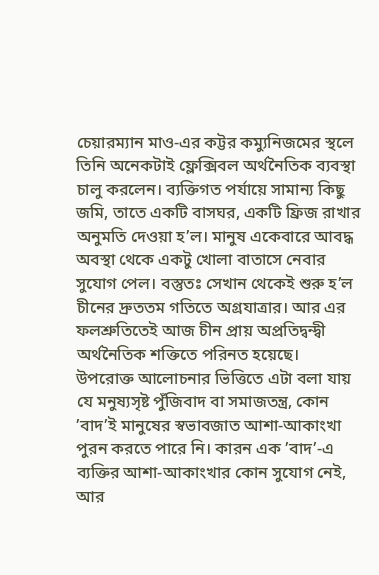চেয়ারম্যান মাও-এর কট্টর কম্যুনিজমের স্থলে তিনি অনেকটাই ফ্লেক্সিবল অর্থনৈতিক ব্যবস্থা চালু করলেন। ব্যক্তিগত পর্যায়ে সামান্য কিছু জমি, তাতে একটি বাসঘর, একটি ফ্রিজ রাখার অনুমতি দেওয়া হ’ল। মানুষ একেবারে আবদ্ধ অবস্থা থেকে একটু খোলা বাতাসে নেবার সুযোগ পেল। বস্তুতঃ সেখান থেকেই শুরু হ’ল চীনের দ্রুততম গতিতে অগ্রযাত্রার। আর এর ফলশ্রুতিতেই আজ চীন প্রায় অপ্রতিদ্বন্দ্বী অর্থনৈতিক শক্তিতে পরিনত হয়েছে।
উপরোক্ত আলোচনার ভিত্তিতে এটা বলা যায় যে মনুষ্যসৃষ্ট পুঁজিবাদ বা সমাজতন্ত্র, কোন ’বাদ’ই মানুষের স্বভাবজাত আশা-আকাংখা পুরন করতে পারে নি। কারন এক ’বাদ’-এ ব্যক্তির আশা-আকাংখার কোন সুযোগ নেই, আর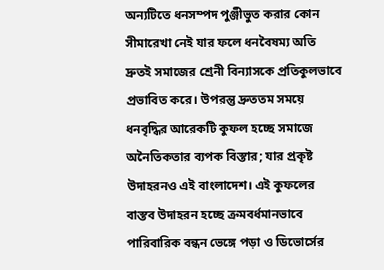অন্যটিতে ধনসম্পদ পুঞ্জীভুত করার কোন সীমারেখা নেই যার ফলে ধনবৈষম্য অতি দ্রুতই সমাজের শ্রেনী বিন্যাসকে প্রতিকুলভাবে প্রভাবিত করে। উপরন্তু দ্রুততম সময়ে ধনবৃদ্ধির আরেকটি কুফল হচ্ছে সমাজে অনৈতিকতার ব্যপক বিস্তার; যার প্রকৃষ্ট উদাহরনও এই বাংলাদেশ। এই কুফলের বাস্তব উদাহরন হচ্ছে ক্রমবর্ধমানভাবে পারিবারিক বন্ধন ভেঙ্গে পড়া ও ডিভোর্সের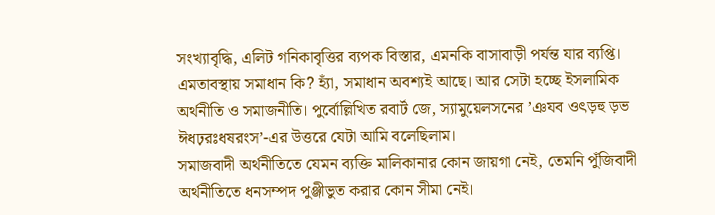সংখ্যাবৃদ্ধি, এলিট গনিকাবৃত্তির ব্যপক বিস্তার, এমনকি বাসাবাড়ী পর্যন্ত যার ব্যপ্তি। এমতাবস্থায় সমাধান কি? হ্যাঁ, সমাধান অবশ্যই আছে। আর সেটা হচ্ছে ইসলামিক অর্থনীতি ও সমাজনীতি। পুর্বোল্লিখিত রবার্ট জে, স্যামুয়েলসনের ’ঞযব ওৎড়হু ড়ভ ঈধঢ়রঃধষরংস’-এর উত্তরে যেটা আমি বলেছিলাম।
সমাজবাদী অর্থনীতিতে যেমন ব্যক্তি মালিকানার কোন জায়গা নেই, তেমনি পুঁজিবাদী অর্থনীতিতে ধনসম্পদ পুঞ্জীভুত করার কোন সীমা নেই।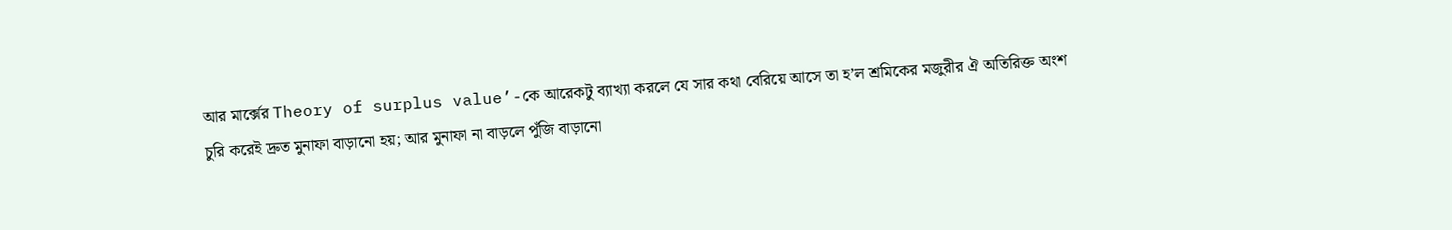আর মার্ক্সের Theory of surplus value’-কে আরেকটু ব্যাখ্যা করলে যে সার কথা বেরিয়ে আসে তা হ’ল শ্রমিকের মজুরীর ঐ অতিরিক্ত অংশ চুরি করেই দ্রুত মুনাফা বাড়ানো হয়; আর মুনাফা না বাড়লে পুঁজি বাড়ানো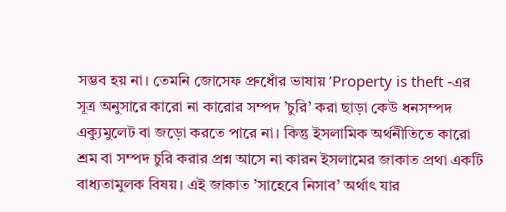সম্ভব হয় না। তেমনি জোসেফ প্রুধোঁর ভাষায় ’Property is theft -এর সূত্র অনুসারে কারো না কারোর সম্পদ ’চুরি’ করা ছাড়া কেউ ধনসম্পদ এক্যুমুলেট বা জড়ো করতে পারে না। কিন্তু ইসলামিক অর্থনীতিতে কারো শ্রম বা সম্পদ চুরি করার প্রশ্ন আসে না কারন ইসলামের জাকাত প্রথা একটি বাধ্যতামুলক বিষয়। এই জাকাত ’সাহেবে নিসাব’ অর্থাৎ যার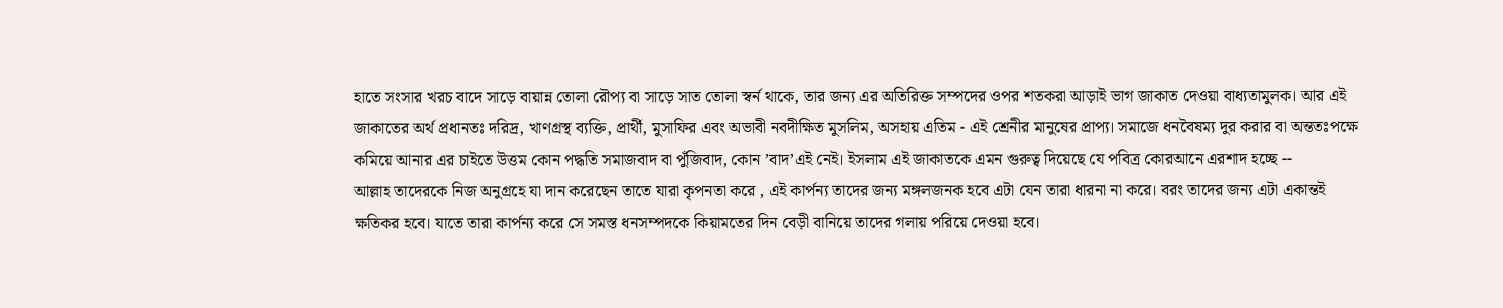হাতে সংসার খরচ বাদে সাড়ে বায়ান্ন তোলা রৌপ্য বা সাড়ে সাত তোলা স্বর্ন থাকে, তার জন্য এর অতিরিক্ত সম্পদের ওপর শতকরা আড়াই ভাগ জাকাত দেওয়া বাধ্যতামুলক। আর এই জাকাতের অর্থ প্রধানতঃ দরিদ্র, খাণগ্রস্থ ব্যক্তি, প্রার্থী, মুসাফির এবং অভাবী নবদীক্ষিত মুসলিম, অসহায় এতিম - এই শ্রেনীর মানুষের প্রাপ্য। সমাজে ধনবৈষম্য দুর করার বা অন্ততঃপক্ষে কমিয়ে আনার এর চাইতে উত্তম কোন পদ্ধতি সমাজবাদ বা পুঁজিবাদ, কোন ’বাদ’এই নেই। ইসলাম এই জাকাতকে এমন গুরুত্ব দিয়েছে যে পবিত্র কোরআনে এরশাদ হচ্ছে --
আল্লাহ তাদেরকে নিজ অনুগ্রহে যা দান করেছেন তাতে যারা কৃপনতা করে , এই কার্পন্য তাদের জন্য মঙ্গলজনক হবে এটা যেন তারা ধারনা না করে। বরং তাদের জন্য এটা একান্তই ক্ষতিকর হবে। যাতে তারা কার্পন্য করে সে সমস্ত ধনসম্পদকে কিয়ামতের দিন বেড়ী বানিয়ে তাদের গলায় পরিয়ে দেওয়া হবে।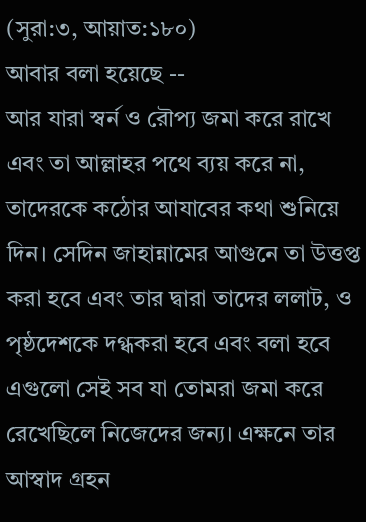(সুরা:৩, আয়াত:১৮০)
আবার বলা হয়েছে --
আর যারা স্বর্ন ও রৌপ্য জমা করে রাখে এবং তা আল্লাহর পথে ব্যয় করে না, তাদেরকে কঠোর আযাবের কথা শুনিয়ে দিন। সেদিন জাহান্নামের আগুনে তা উত্তপ্ত করা হবে এবং তার দ্বারা তাদের ললাট, ও পৃষ্ঠদেশকে দগ্ধকরা হবে এবং বলা হবে এগুলো সেই সব যা তোমরা জমা করে রেখেছিলে নিজেদের জন্য। এক্ষনে তার আস্বাদ গ্রহন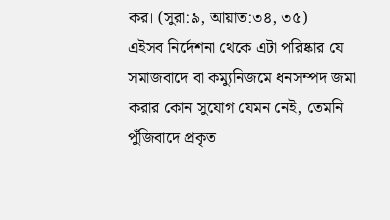কর। (সুরা:৯, আয়াত:৩৪, ৩৫)
এইসব নির্দেশনা থেকে এটা পরিষ্কার যে সমাজবাদে বা কম্যুনিজমে ধনসম্পদ জমা করার কোন সুযোগ যেমন নেই, তেমনি পুঁজিবাদে প্রকৃত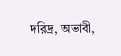দরিদ্র, অভাবী,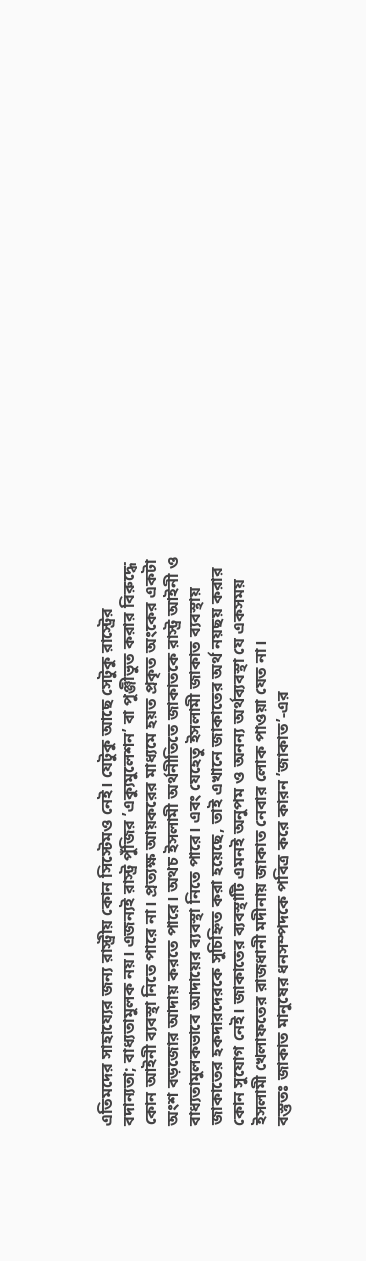এতিমদের সাহায্যের জন্য রাস্ট্রীয় কোন সিস্টেমও নেই। যেটুকু আছে সেটুকু রাস্ট্রের বদান্যতা; বাধ্যতামুলক নয়। এজন্যই রাস্ট্র পুঁজির ’এক্যুমুলেশন’ বা পুঞ্জীভুত করার বিরুদ্ধে কোন আইনী ব্যবস্থা নিতে পারে না। প্রত্যক্ষ আয়করের মাধ্যমে হয়ত প্রকৃত অংকের একটা অংশ বড়জোর আদায় করতে পারে। অথচ ইসলামী অর্থনীতিতে জাকাতকে রাস্ট্র আইনী ও বাধ্যতামুলকভাবে আদায়ের ব্যবস্থা নিতে পারে। এবং যেহেতু ইসলামী জাকাত ব্যবস্থায় জাকাতের হকদারদেরকে সুচিহ্নিত করা হয়েছে, তাই এখানে জাকাতের অর্থ নয়ছয় করার কোন সুযোগ নেই। জাকাতের ব্যবস্থাটি এমনই অনুপম ও অনন্য অর্থব্যবস্থা যে একসময় ইসলামী খেলাফতের রাজধানী মদীনায় জাকাত নেবার লোক পাওয়া যেত না।
বস্তুতঃ জাকাত মানুষের ধনসম্পদকে পবিত্র করে কারন ’জাকাত’-এর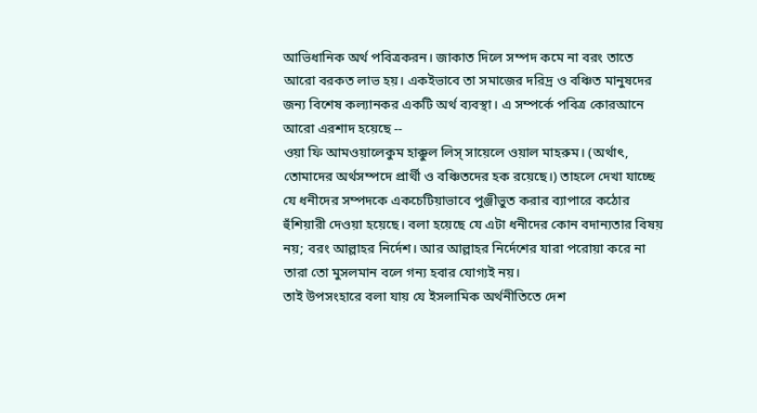আভিধানিক অর্থ পবিত্রকরন। জাকাত দিলে সম্পদ কমে না বরং তাতে আরো বরকত লাভ হয়। একইভাবে তা সমাজের দরিদ্র ও বঞ্চিত মানুষদের জন্য বিশেষ কল্যানকর একটি অর্থ ব্যবস্থা। এ সম্পর্কে পবিত্র কোরআনে আরো এরশাদ হয়েছে --
ওয়া ফি আমওয়ালেকুম হাক্কুল লিস্ সায়েলে ওয়াল মাহরুম। (অর্থাৎ, তোমাদের অর্থসম্পদে প্রার্থী ও বঞ্চিতদের হক রয়েছে।) তাহলে দেখা যাচ্ছে যে ধনীদের সম্পদকে একচেটিয়াভাবে পুঞ্জীভুত করার ব্যাপারে কঠোর হুঁশিয়ারী দেওয়া হয়েছে। বলা হয়েছে যে এটা ধনীদের কোন বদান্যতার বিষয় নয়; বরং আল্লাহর নির্দেশ। আর আল্লাহর নির্দেশের যারা পরোয়া করে না তারা তো মুসলমান বলে গন্য হবার যোগ্যই নয়।
তাই উপসংহারে বলা যায় যে ইসলামিক অর্থনীতিতে দেশ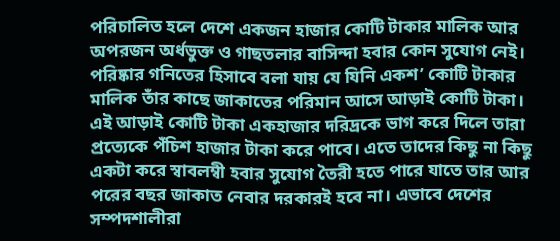পরিচালিত হলে দেশে একজন হাজার কোটি টাকার মালিক আর অপরজন অর্ধভুক্ত ও গাছতলার বাসিন্দা হবার কোন সুযোগ নেই। পরিষ্কার গনিতের হিসাবে বলা যায় যে যিনি একশ’ কোটি টাকার মালিক তাঁর কাছে জাকাতের পরিমান আসে আড়াই কোটি টাকা। এই আড়াই কোটি টাকা একহাজার দরিদ্রকে ভাগ করে দিলে তারা প্রত্যেকে পঁচিশ হাজার টাকা করে পাবে। এতে তাদের কিছু না কিছু একটা করে স্বাবলম্বী হবার সুযোগ তৈরী হতে পারে যাতে তার আর পরের বছর জাকাত নেবার দরকারই হবে না। এভাবে দেশের সম্পদশালীরা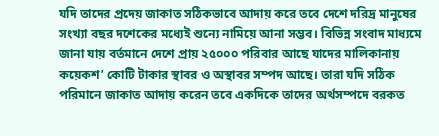যদি তাদের প্রদেয় জাকাত সঠিকভাবে আদায় করে তবে দেশে দরিদ্র মানুষের সংখ্যা বছর দশেকের মধ্যেই শুন্যে নামিয়ে আনা সম্ভব। বিভিন্ন সংবাদ মাধ্যমে জানা যায় বর্তমানে দেশে প্রায় ২৫০০০ পরিবার আছে যাদের মালিকানায় কয়েকশ’ কোটি টাকার স্থাবর ও অস্থাবর সম্পদ আছে। তারা যদি সঠিক পরিমানে জাকাত আদায় করেন তবে একদিকে তাদের অর্থসম্পদে বরকত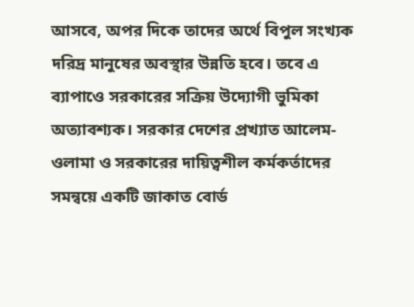আসবে, অপর দিকে তাদের অর্থে বিপুল সংখ্যক দরিদ্র মানুষের অবস্থার উন্নতি হবে। তবে এ ব্যাপাওে সরকারের সক্রিয় উদ্যোগী ভুমিকা অত্যাবশ্যক। সরকার দেশের প্রখ্যাত আলেম-ওলামা ও সরকারের দায়িত্বশীল কর্মকর্তাদের সমন্বয়ে একটি জাকাত বোর্ড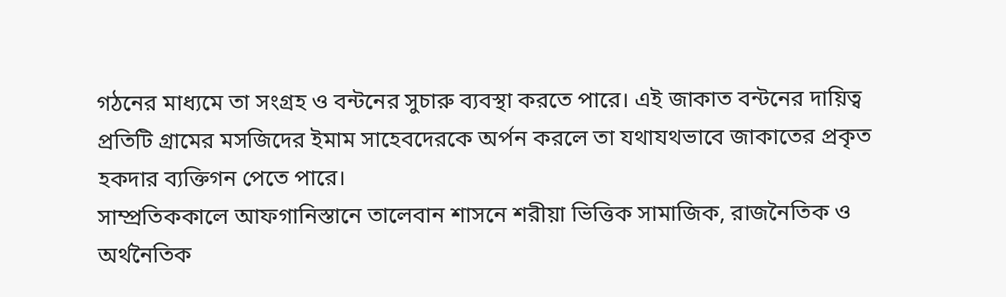গঠনের মাধ্যমে তা সংগ্রহ ও বন্টনের সুচারু ব্যবস্থা করতে পারে। এই জাকাত বন্টনের দায়িত্ব প্রতিটি গ্রামের মসজিদের ইমাম সাহেবদেরকে অর্পন করলে তা যথাযথভাবে জাকাতের প্রকৃত হকদার ব্যক্তিগন পেতে পারে।
সাম্প্রতিককালে আফগানিস্তানে তালেবান শাসনে শরীয়া ভিত্তিক সামাজিক, রাজনৈতিক ও অর্থনৈতিক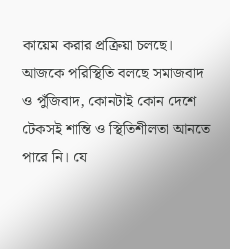কায়েম করার প্রক্রিয়া চলছে। আজকে পরিস্থিতি বলছে সমাজবাদ ও পুঁজিবাদ, কোনটাই কোন দেশে টেকসই শান্তি ও স্থিতিশীলতা আনতে পারে নি। যে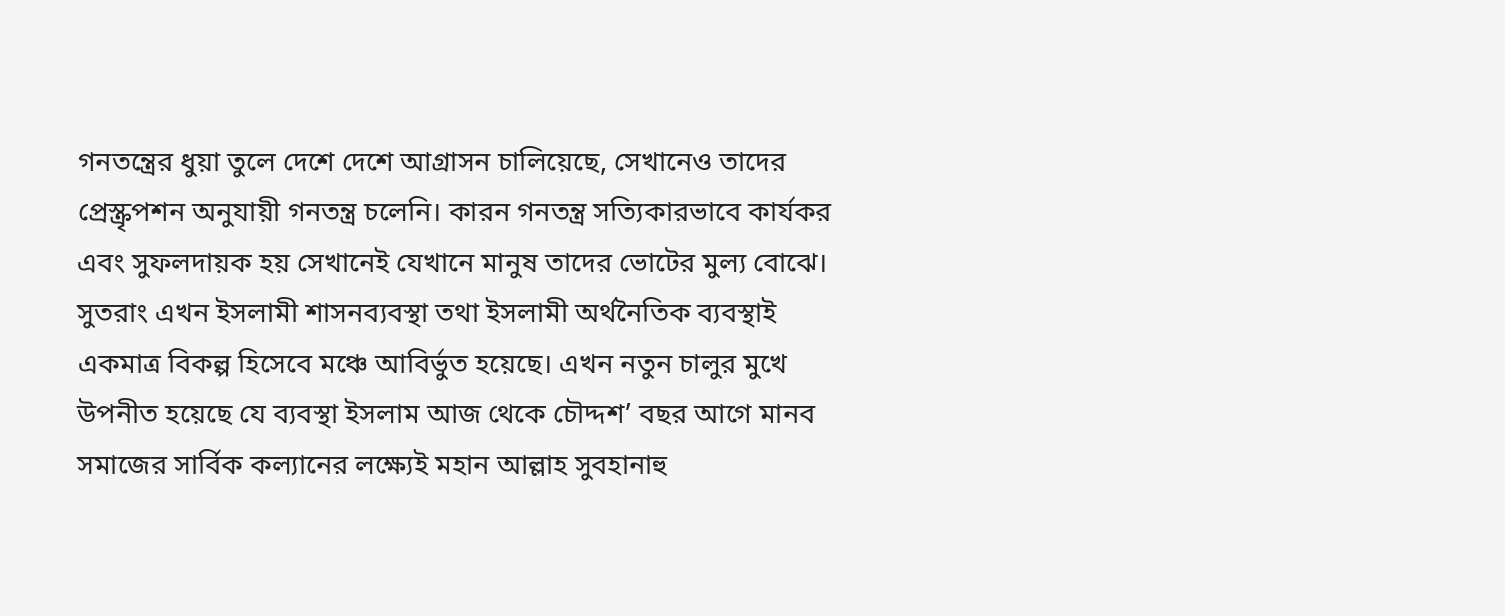গনতন্ত্রের ধুয়া তুলে দেশে দেশে আগ্রাসন চালিয়েছে, সেখানেও তাদের প্রেস্ক্রৃপশন অনুযায়ী গনতন্ত্র চলেনি। কারন গনতন্ত্র সত্যিকারভাবে কার্যকর এবং সুফলদায়ক হয় সেখানেই যেখানে মানুষ তাদের ভোটের মুল্য বোঝে। সুতরাং এখন ইসলামী শাসনব্যবস্থা তথা ইসলামী অর্থনৈতিক ব্যবস্থাই একমাত্র বিকল্প হিসেবে মঞ্চে আবির্ভুত হয়েছে। এখন নতুন চালুর মুখে উপনীত হয়েছে যে ব্যবস্থা ইসলাম আজ থেকে চৌদ্দশ’ বছর আগে মানব সমাজের সার্বিক কল্যানের লক্ষ্যেই মহান আল্লাহ সুবহানাহু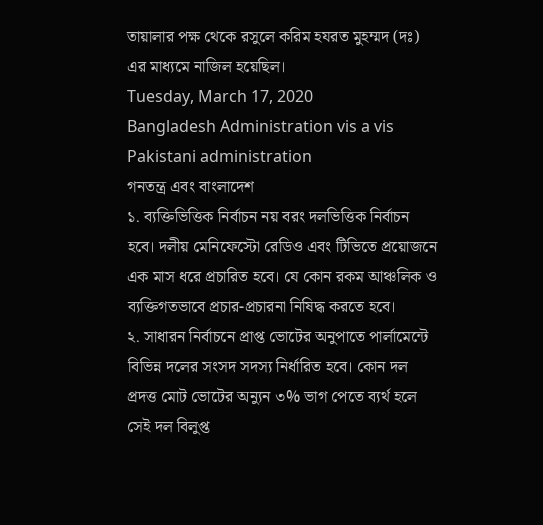তায়ালার পক্ষ থেকে রসুলে করিম হযরত মুহম্মদ (দঃ) এর মাধ্যমে নাজিল হয়েছিল।
Tuesday, March 17, 2020
Bangladesh Administration vis a vis Pakistani administration
গনতন্ত্র এবং বাংলাদেশ
১. ব্যক্তিভিত্তিক নির্বাচন নয় বরং দলভিত্তিক নির্বাচন হবে। দলীয় মেনিফেস্টো রেডিও এবং টিভিতে প্রয়োজনে এক মাস ধরে প্রচারিত হবে। যে কোন রকম আঞ্চলিক ও ব্যক্তিগতভাবে প্রচার-প্রচারনা নিষিদ্ধ করতে হবে।
২. সাধারন নির্বাচনে প্রাপ্ত ভোটের অনুপাতে পার্লামেন্টে বিভিন্ন দলের সংসদ সদস্য নির্ধারিত হবে। কোন দল প্রদত্ত মোট ভোটের অন্যুন ৩% ভাগ পেতে ব্যর্থ হলে সেই দল বিলুপ্ত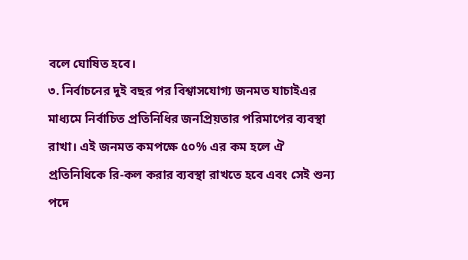বলে ঘোষিত হবে।
৩. নির্বাচনের দুই বছর পর বিশ্বাসযোগ্য জনমত যাচাইএর মাধ্যমে নির্বাচিত প্রতিনিধির জনপ্রিয়তার পরিমাপের ব্যবস্থা রাখা। এই জনমত কমপক্ষে ৫০% এর কম হলে ঐ প্রতিনিধিকে রি-কল করার ব্যবস্থা রাখতে হবে এবং সেই শুন্য পদে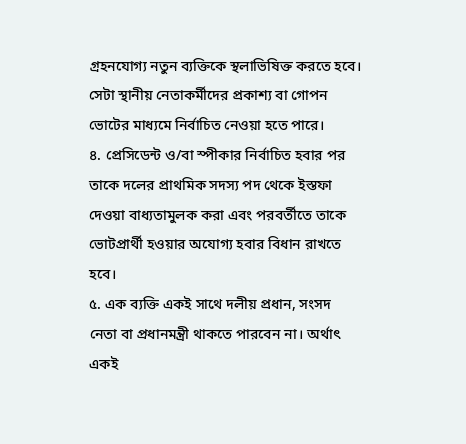গ্রহনযোগ্য নতুন ব্যক্তিকে স্থলাভিষিক্ত করতে হবে। সেটা স্থানীয় নেতাকর্মীদের প্রকাশ্য বা গোপন ভোটের মাধ্যমে নির্বাচিত নেওয়া হতে পারে।
৪. প্রেসিডেন্ট ও/বা স্পীকার নির্বাচিত হবার পর তাকে দলের প্রাথমিক সদস্য পদ থেকে ইস্তফা দেওয়া বাধ্যতামুলক করা এবং পরবর্তীতে তাকে ভোটপ্রার্থী হওয়ার অযোগ্য হবার বিধান রাখতে হবে।
৫. এক ব্যক্তি একই সাথে দলীয় প্রধান, সংসদ নেতা বা প্রধানমন্ত্রী থাকতে পারবেন না। অর্থাৎ একই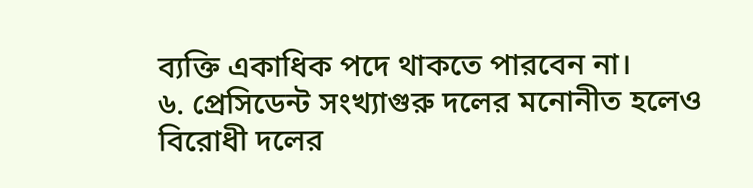ব্যক্তি একাধিক পদে থাকতে পারবেন না।
৬. প্রেসিডেন্ট সংখ্যাগুরু দলের মনোনীত হলেও বিরোধী দলের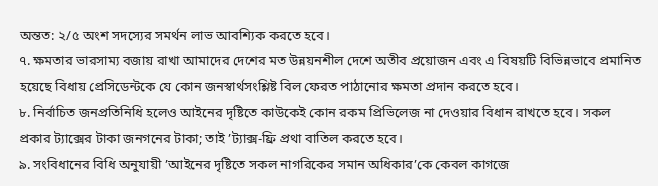অন্তত: ২/৫ অংশ সদস্যের সমর্থন লাভ আবশ্যিক করতে হবে।
৭. ক্ষমতার ভারসাম্য বজায় রাখা আমাদের দেশের মত উন্নয়নশীল দেশে অতীব প্রয়োজন এবং এ বিষয়টি বিভিন্নভাবে প্রমানিত হয়েছে বিধায় প্রেসিডেন্টকে যে কোন জনস্বার্থসংশ্লিষ্ট বিল ফেরত পাঠানোর ক্ষমতা প্রদান করতে হবে।
৮. নির্বাচিত জনপ্রতিনিধি হলেও আইনের দৃষ্টিতে কাউকেই কোন রকম প্রিভিলেজ না দেওয়ার বিধান রাখতে হবে। সকল প্রকার ট্যাক্সের টাকা জনগনের টাকা; তাই ’ট্যাক্স-ফ্রি প্রথা বাতিল করতে হবে।
৯. সংবিধানের বিধি অনুযায়ী ’আইনের দৃষ্টিতে সকল নাগরিকের সমান অধিকার’কে কেবল কাগজে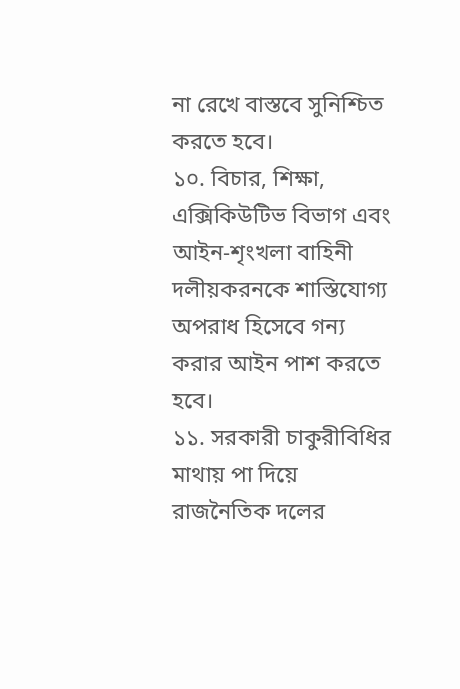না রেখে বাস্তবে সুনিশ্চিত করতে হবে।
১০. বিচার, শিক্ষা, এক্সিকিউটিভ বিভাগ এবং আইন-শৃংখলা বাহিনী দলীয়করনকে শাস্তিযোগ্য অপরাধ হিসেবে গন্য করার আইন পাশ করতে হবে।
১১. সরকারী চাকুরীবিধির মাথায় পা দিয়ে রাজনৈতিক দলের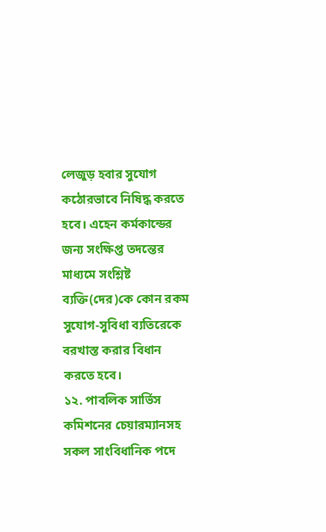লেজুড় হবার সুযোগ কঠোরভাবে নিষিদ্ধ করতে হবে। এহেন কর্মকান্ডের জন্য সংক্ষিপ্ত তদন্তের মাধ্যমে সংশ্লিষ্ট ব্যক্তি(দের)কে কোন রকম সুযোগ-সুবিধা ব্যতিরেকে বরখাস্ত করার বিধান করতে হবে।
১২. পাবলিক সার্ভিস কমিশনের চেয়ারম্যানসহ সকল সাংবিধানিক পদে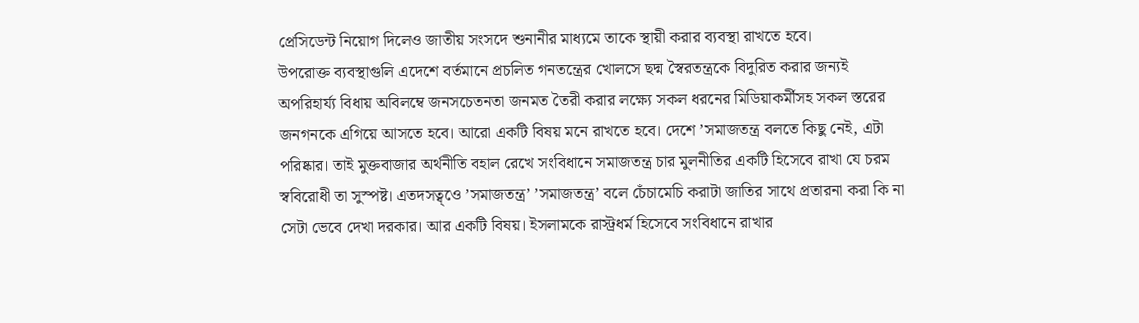প্রেসিডেন্ট নিয়োগ দিলেও জাতীয় সংসদে শুনানীর মাধ্যমে তাকে স্থায়ী করার ব্যবস্থা রাখতে হবে।
উপরোক্ত ব্যবস্থাগুলি এদেশে বর্তমানে প্রচলিত গনতন্ত্রের খোলসে ছদ্ম স্বৈরতন্ত্রকে বিদুরিত করার জন্যই অপরিহার্য্য বিধায় অবিলম্বে জনসচেতনতা জনমত তৈরী করার লক্ষ্যে সকল ধরনের মিডিয়াকর্মীসহ সকল স্তরের জনগনকে এগিয়ে আসতে হবে। আরো একটি বিষয় মনে রাখতে হবে। দেশে ’সমাজতন্ত্র বলতে কিছু নেই, এটা পরিষ্কার। তাই মুক্তবাজার অর্থনীতি বহাল রেখে সংবিধানে সমাজতন্ত্র চার মুলনীতির একটি হিসেবে রাখা যে চরম স্ববিরোধী তা সুস্পষ্ট। এতদসত্ব্ওে ’সমাজতন্ত্র’ ’সমাজতন্ত্র’ বলে চেঁচামেচি করাটা জাতির সাথে প্রতারনা করা কি না সেটা ভেবে দেখা দরকার। আর একটি বিষয়। ইসলামকে রাস্ট্রধর্ম হিসেবে সংবিধানে রাখার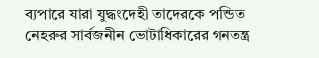ব্যপারে যারা যুদ্ধংদেহী তাদেরকে পন্ডিত নেহরুর সার্বজনীন ভোটাধিকারের গনতন্ত্র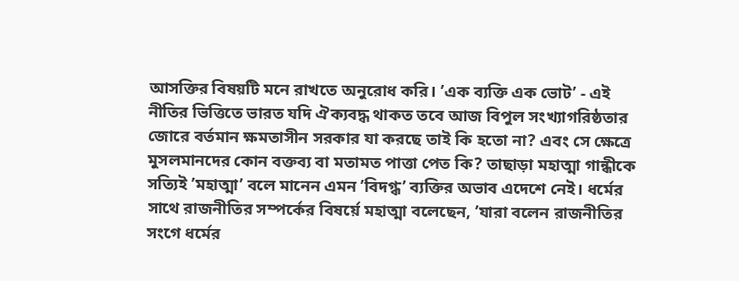আসক্তির বিষয়টি মনে রাখতে অনুরোধ করি। ’এক ব্যক্তি এক ভোট’ - এই নীতির ভিত্তিতে ভারত যদি ঐক্যবদ্ধ থাকত তবে আজ বিপুল সংখ্যাগরিষ্ঠতার জোরে বর্তমান ক্ষমতাসীন সরকার যা করছে তাই কি হতো না? এবং সে ক্ষেত্রে মুসলমানদের কোন বক্তব্য বা মতামত পাত্তা পেত কি? তাছাড়া মহাত্মা গান্ধীকে সত্যিই ’মহাত্মা’ বলে মানেন এমন ’বিদগ্ধ’ ব্যক্তির অভাব এদেশে নেই। ধর্মের সাথে রাজনীতির সম্পর্কের বিষর্য়ে মহাত্মা বলেছেন, ’যারা বলেন রাজনীতির সংগে ধর্মের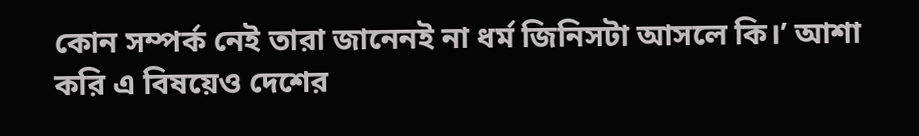কোন সম্পর্ক নেই তারা জানেনই না ধর্ম জিনিসটা আসলে কি।’ আশা করি এ বিষয়েও দেশের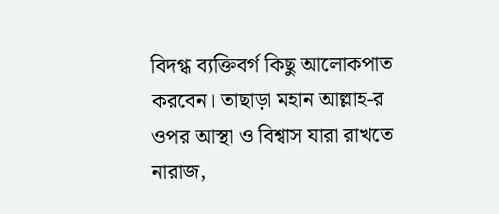বিদগ্ধ ব্যক্তিবর্গ কিছু আলোকপাত করবেন। তাছাড়া মহান আল্লাহ-র ওপর আস্থা ও বিশ্বাস যারা রাখতে নারাজ,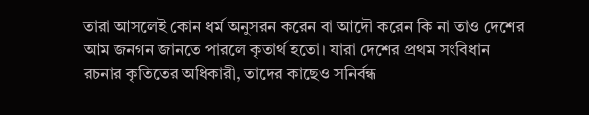তারা আসলেই কোন ধর্ম অনুসরন করেন বা আদৌ করেন কি না তাও দেশের আম জনগন জানতে পারলে কৃতার্থ হতো। যারা দেশের প্রথম সংবিধান রচনার কৃতিতের অধিকারী, তাদের কাছেও সনির্বন্ধ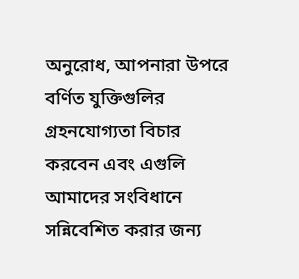অনুরোধ, আপনারা উপরে বর্ণিত যুক্তিগুলির গ্রহনযোগ্যতা বিচার করবেন এবং এগুলি আমাদের সংবিধানে সন্নিবেশিত করার জন্য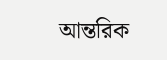আন্তরিক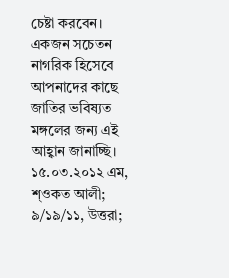চেষ্টা করবেন। একজন সচেতন নাগরিক হিসেবে আপনাদের কাছে জাতির ভবিষ্যত মঙ্গলের জন্য এই আহ্বান জানাচ্ছি।
১৫.০৩.২০১২ এম, শ্ওকত আলী; ৯/১৯/১১, উত্তরা;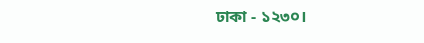ঢাকা - ১২৩০।